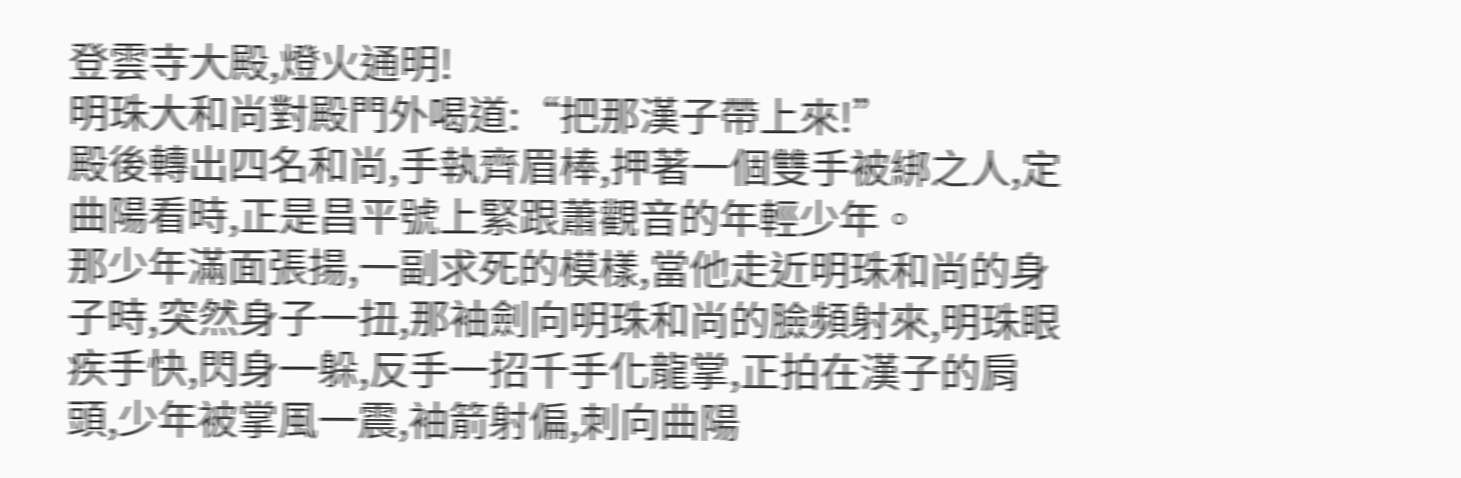登雲寺大殿,燈火通明!
明珠大和尚對殿門外喝道:“把那漢子帶上來!”
殿後轉出四名和尚,手執齊眉棒,押著一個雙手被綁之人,定曲陽看時,正是昌平號上緊跟蕭觀音的年輕少年。
那少年滿面張揚,一副求死的模樣,當他走近明珠和尚的身子時,突然身子一扭,那袖劍向明珠和尚的臉頻射來,明珠眼疾手快,閃身一躲,反手一招千手化龍掌,正拍在漢子的肩頭,少年被掌風一震,袖箭射偏,刺向曲陽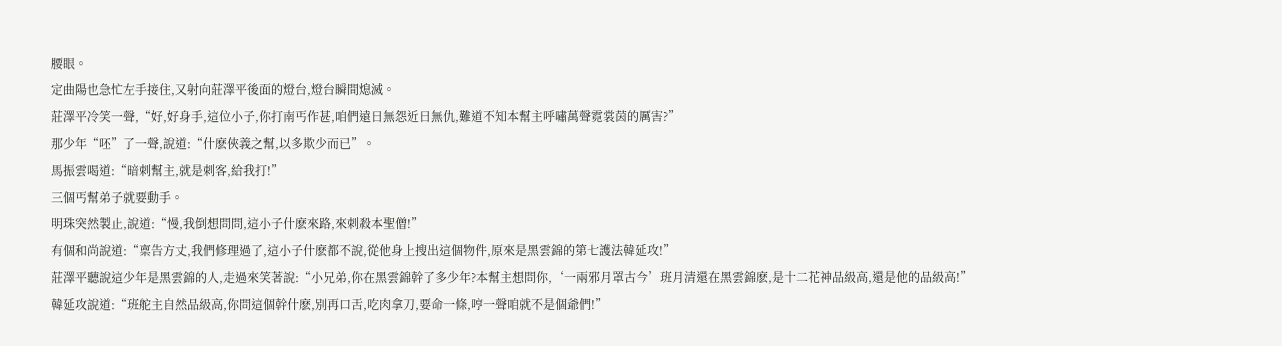腰眼。
定曲陽也急忙左手接住,又射向莊澤平後面的燈台,燈台瞬間熄滅。
莊澤平冷笑一聲,“好,好身手,這位小子,你打南丐作甚,咱們遠日無怨近日無仇,難道不知本幫主呼嘯萬聲霓裳茵的厲害?”
那少年“呸”了一聲,說道:“什麽俠義之幫,以多欺少而已”。
馬振雲喝道:“暗刺幫主,就是刺客,給我打!”
三個丐幫弟子就要動手。
明珠突然製止,說道:“慢,我倒想問問,這小子什麽來路,來刺殺本聖僧!”
有個和尚說道:“稟告方丈,我們修理過了,這小子什麽都不說,從他身上搜出這個物件,原來是黑雲錦的第七護法韓延攻!”
莊澤平聽說這少年是黑雲錦的人,走過來笑著說:“小兄弟,你在黑雲錦幹了多少年?本幫主想問你,‘一兩邪月罩古今’班月清還在黑雲錦麽,是十二花神品級高,還是他的品級高!”
韓延攻說道:“班舵主自然品級高,你問這個幹什麽,別再口舌,吃肉拿刀,要命一條,哼一聲咱就不是個爺們!”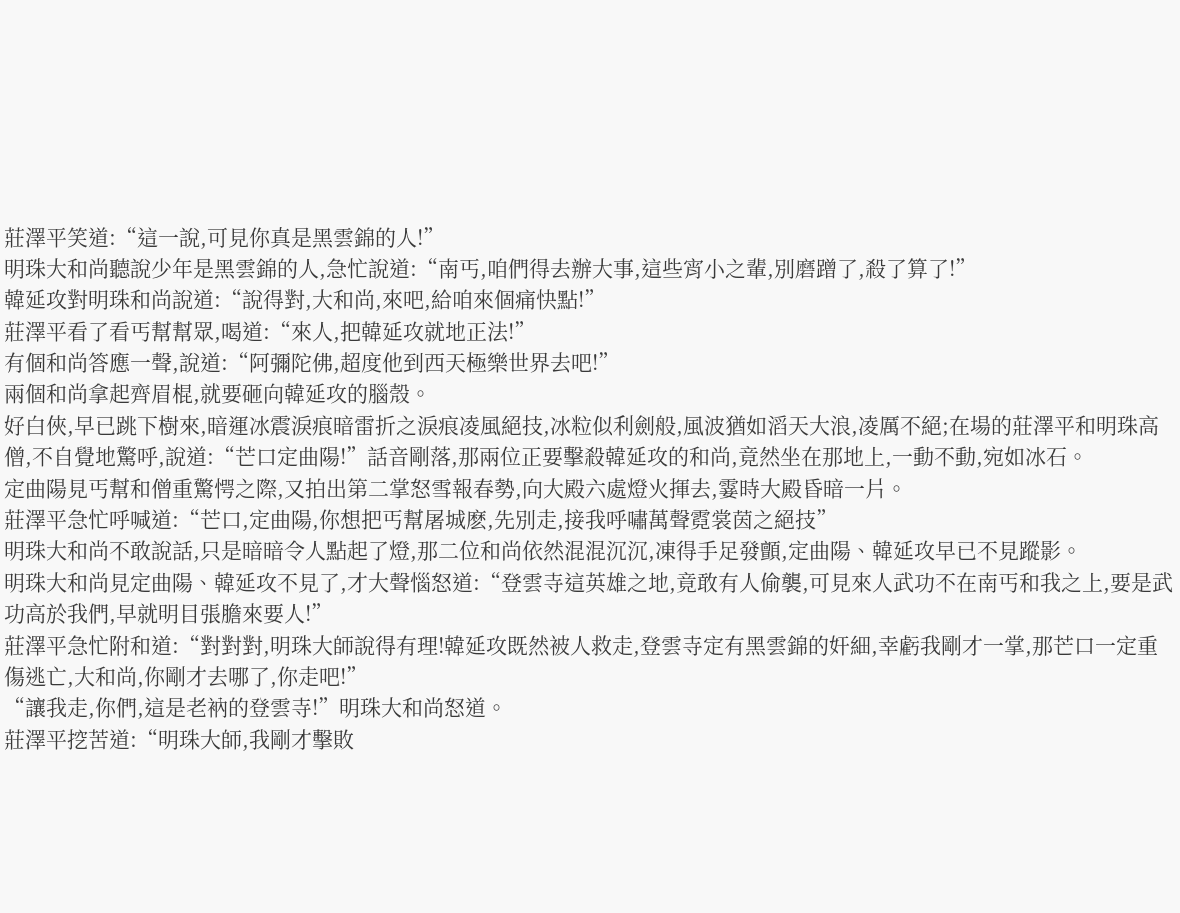莊澤平笑道:“這一說,可見你真是黑雲錦的人!”
明珠大和尚聽說少年是黑雲錦的人,急忙說道:“南丐,咱們得去辦大事,這些宵小之輩,別磨蹭了,殺了算了!”
韓延攻對明珠和尚說道:“說得對,大和尚,來吧,給咱來個痛快點!”
莊澤平看了看丐幫幫眾,喝道:“來人,把韓延攻就地正法!”
有個和尚答應一聲,說道:“阿彌陀佛,超度他到西天極樂世界去吧!”
兩個和尚拿起齊眉棍,就要砸向韓延攻的腦殼。
好白俠,早已跳下樹來,暗運冰震淚痕暗雷折之淚痕凌風絕技,冰粒似利劍般,風波猶如滔天大浪,凌厲不絕;在場的莊澤平和明珠高僧,不自覺地驚呼,說道:“芒口定曲陽!”話音剛落,那兩位正要擊殺韓延攻的和尚,竟然坐在那地上,一動不動,宛如冰石。
定曲陽見丐幫和僧重驚愕之際,又拍出第二掌怒雪報春勢,向大殿六處燈火揮去,霎時大殿昏暗一片。
莊澤平急忙呼喊道:“芒口,定曲陽,你想把丐幫屠城麽,先別走,接我呼嘯萬聲霓裳茵之絕技”
明珠大和尚不敢說話,只是暗暗令人點起了燈,那二位和尚依然混混沉沉,凍得手足發顫,定曲陽、韓延攻早已不見蹤影。
明珠大和尚見定曲陽、韓延攻不見了,才大聲惱怒道:“登雲寺這英雄之地,竟敢有人偷襲,可見來人武功不在南丐和我之上,要是武功高於我們,早就明目張膽來要人!”
莊澤平急忙附和道:“對對對,明珠大師說得有理!韓延攻既然被人救走,登雲寺定有黑雲錦的奸細,幸虧我剛才一掌,那芒口一定重傷逃亡,大和尚,你剛才去哪了,你走吧!”
“讓我走,你們,這是老衲的登雲寺!”明珠大和尚怒道。
莊澤平挖苦道:“明珠大師,我剛才擊敗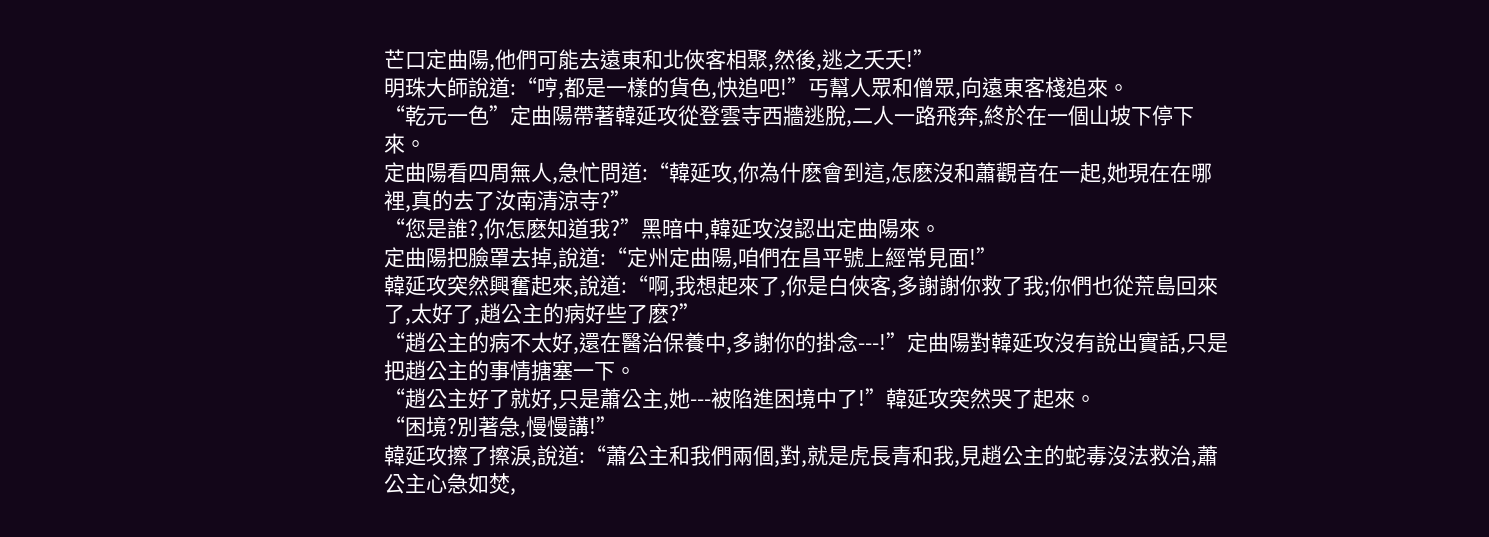芒口定曲陽,他們可能去遠東和北俠客相聚,然後,逃之夭夭!”
明珠大師說道:“哼,都是一樣的貨色,快追吧!”丐幫人眾和僧眾,向遠東客棧追來。
“乾元一色”定曲陽帶著韓延攻從登雲寺西牆逃脫,二人一路飛奔,終於在一個山坡下停下來。
定曲陽看四周無人,急忙問道:“韓延攻,你為什麽會到這,怎麽沒和蕭觀音在一起,她現在在哪裡,真的去了汝南清涼寺?”
“您是誰?,你怎麽知道我?”黑暗中,韓延攻沒認出定曲陽來。
定曲陽把臉罩去掉,說道:“定州定曲陽,咱們在昌平號上經常見面!”
韓延攻突然興奮起來,說道:“啊,我想起來了,你是白俠客,多謝謝你救了我;你們也從荒島回來了,太好了,趙公主的病好些了麽?”
“趙公主的病不太好,還在醫治保養中,多謝你的掛念---!”定曲陽對韓延攻沒有說出實話,只是把趙公主的事情搪塞一下。
“趙公主好了就好,只是蕭公主,她---被陷進困境中了!”韓延攻突然哭了起來。
“困境?別著急,慢慢講!”
韓延攻擦了擦淚,說道:“蕭公主和我們兩個,對,就是虎長青和我,見趙公主的蛇毒沒法救治,蕭公主心急如焚,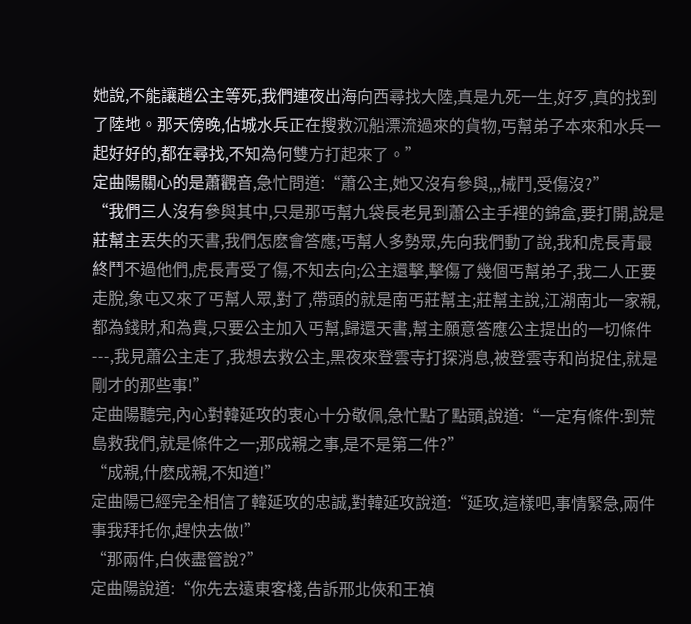她說,不能讓趙公主等死,我們連夜出海向西尋找大陸,真是九死一生,好歹,真的找到了陸地。那天傍晚,佔城水兵正在搜救沉船漂流過來的貨物,丐幫弟子本來和水兵一起好好的,都在尋找,不知為何雙方打起來了。”
定曲陽關心的是蕭觀音,急忙問道:“蕭公主,她又沒有參與,,,械鬥,受傷沒?”
“我們三人沒有參與其中,只是那丐幫九袋長老見到蕭公主手裡的錦盒,要打開,說是莊幫主丟失的天書,我們怎麽會答應;丐幫人多勢眾,先向我們動了說,我和虎長青最終鬥不過他們,虎長青受了傷,不知去向;公主還擊,擊傷了幾個丐幫弟子,我二人正要走脫,象屯又來了丐幫人眾,對了,帶頭的就是南丐莊幫主;莊幫主說,江湖南北一家親,都為錢財,和為貴,只要公主加入丐幫,歸還天書,幫主願意答應公主提出的一切條件---,我見蕭公主走了,我想去救公主,黑夜來登雲寺打探消息,被登雲寺和尚捉住,就是剛才的那些事!”
定曲陽聽完,內心對韓延攻的衷心十分敬佩,急忙點了點頭,說道:“一定有條件:到荒島救我們,就是條件之一;那成親之事,是不是第二件?”
“成親,什麽成親,不知道!”
定曲陽已經完全相信了韓延攻的忠誠,對韓延攻說道:“延攻,這樣吧,事情緊急,兩件事我拜托你,趕快去做!”
“那兩件,白俠盡管說?”
定曲陽說道:“你先去遠東客棧,告訴邢北俠和王禎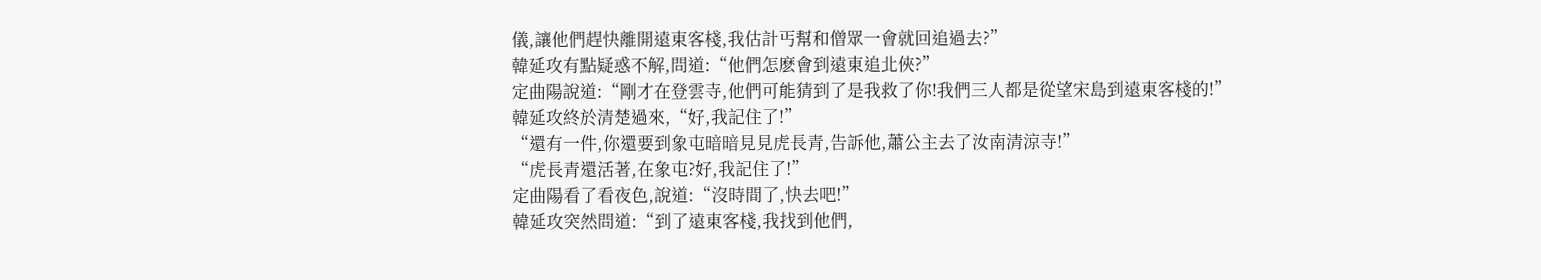儀,讓他們趕快離開遠東客棧,我估計丐幫和僧眾一會就回追過去?”
韓延攻有點疑惑不解,問道:“他們怎麽會到遠東追北俠?”
定曲陽說道:“剛才在登雲寺,他們可能猜到了是我救了你!我們三人都是從望宋島到遠東客棧的!”
韓延攻終於清楚過來,“好,我記住了!”
“還有一件,你還要到象屯暗暗見見虎長青,告訴他,蕭公主去了汝南清涼寺!”
“虎長青還活著,在象屯?好,我記住了!”
定曲陽看了看夜色,說道:“沒時間了,快去吧!”
韓延攻突然問道:“到了遠東客棧,我找到他們,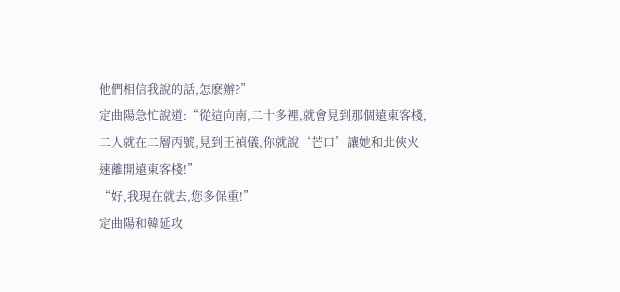他們相信我說的話,怎麽辦?”
定曲陽急忙說道:“從這向南,二十多裡,就會見到那個遠東客棧,二人就在二層丙號,見到王禎儀,你就說‘芒口’讓她和北俠火速離開遠東客棧!”
“好,我現在就去,您多保重!”
定曲陽和韓延攻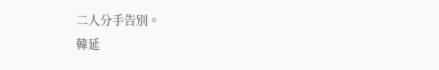二人分手告別。
韓延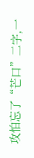攻怕忘了“芒口”二字,一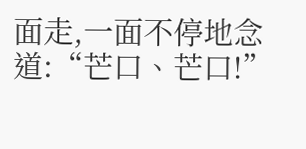面走,一面不停地念道:“芒口、芒口!”